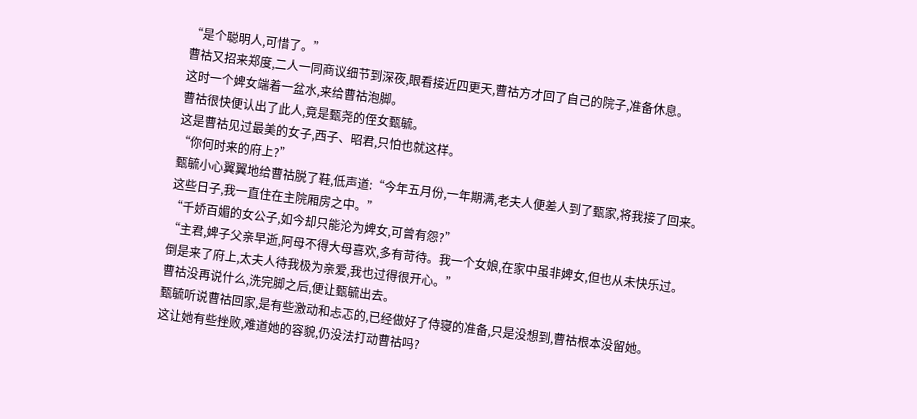“是个聪明人,可惜了。”
曹祜又招来郑度,二人一同商议细节到深夜,眼看接近四更天,曹祜方才回了自己的院子,准备休息。
这时一个婢女端着一盆水,来给曹祜泡脚。
曹祜很快便认出了此人,竟是甄尧的侄女甄毓。
这是曹祜见过最美的女子,西子、昭君,只怕也就这样。
“你何时来的府上?”
甄毓小心翼翼地给曹祜脱了鞋,低声道:“今年五月份,一年期满,老夫人便差人到了甄家,将我接了回来。
这些日子,我一直住在主院厢房之中。”
“千娇百媚的女公子,如今却只能沦为婢女,可曾有怨?”
“主君,婢子父亲早逝,阿母不得大母喜欢,多有苛待。我一个女娘,在家中虽非婢女,但也从未快乐过。
倒是来了府上,太夫人待我极为亲爱,我也过得很开心。”
曹祜没再说什么,洗完脚之后,便让甄毓出去。
甄毓听说曹祜回家,是有些激动和忐忑的,已经做好了侍寝的准备,只是没想到,曹祜根本没留她。
这让她有些挫败,难道她的容貌,仍没法打动曹祜吗?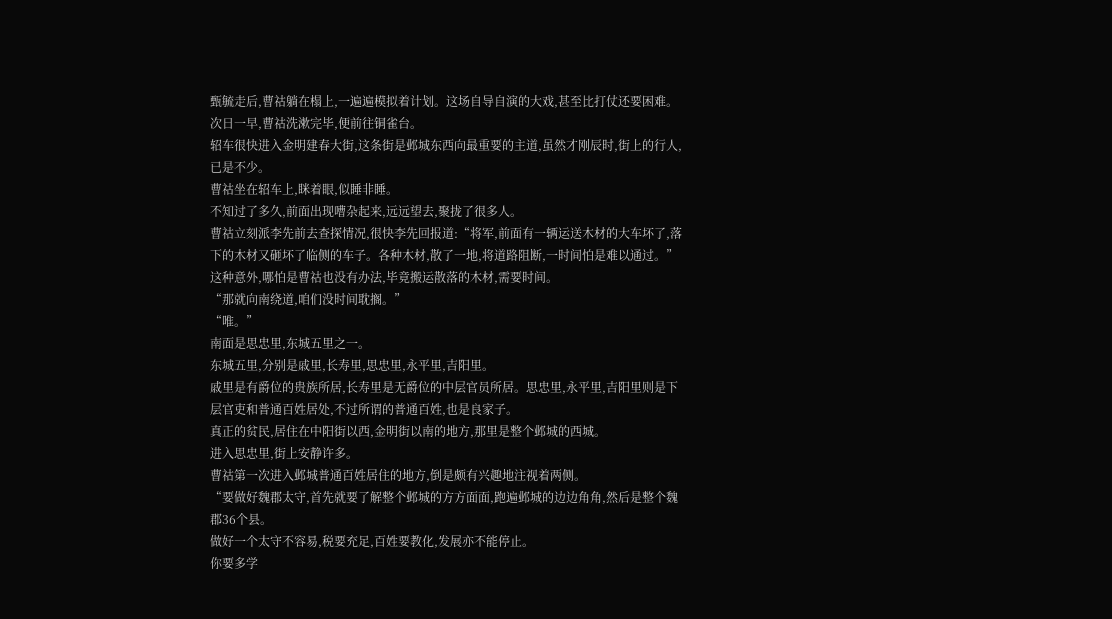甄毓走后,曹祜躺在榻上,一遍遍模拟着计划。这场自导自演的大戏,甚至比打仗还要困难。
次日一早,曹祜洗漱完毕,便前往铜雀台。
轺车很快进入金明建春大街,这条街是邺城东西向最重要的主道,虽然才刚辰时,街上的行人,已是不少。
曹祜坐在轺车上,眯着眼,似睡非睡。
不知过了多久,前面出现嘈杂起来,远远望去,聚拢了很多人。
曹祜立刻派李先前去查探情况,很快李先回报道:“将军,前面有一辆运送木材的大车坏了,落下的木材又砸坏了临侧的车子。各种木材,散了一地,将道路阻断,一时间怕是难以通过。”
这种意外,哪怕是曹祜也没有办法,毕竟搬运散落的木材,需要时间。
“那就向南绕道,咱们没时间耽搁。”
“唯。”
南面是思忠里,东城五里之一。
东城五里,分别是戚里,长寿里,思忠里,永平里,吉阳里。
戚里是有爵位的贵族所居,长寿里是无爵位的中层官员所居。思忠里,永平里,吉阳里则是下层官吏和普通百姓居处,不过所谓的普通百姓,也是良家子。
真正的贫民,居住在中阳街以西,金明街以南的地方,那里是整个邺城的西城。
进入思忠里,街上安静许多。
曹祜第一次进入邺城普通百姓居住的地方,倒是颇有兴趣地注视着两侧。
“要做好魏郡太守,首先就要了解整个邺城的方方面面,跑遍邺城的边边角角,然后是整个魏郡36个县。
做好一个太守不容易,税要充足,百姓要教化,发展亦不能停止。
你要多学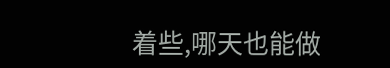着些,哪天也能做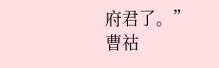府君了。”
曹祜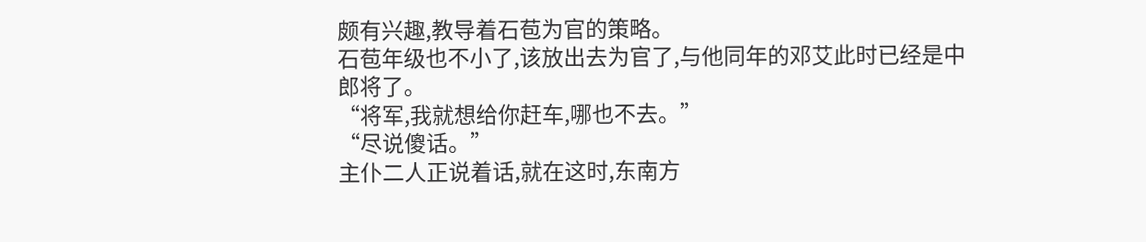颇有兴趣,教导着石苞为官的策略。
石苞年级也不小了,该放出去为官了,与他同年的邓艾此时已经是中郎将了。
“将军,我就想给你赶车,哪也不去。”
“尽说傻话。”
主仆二人正说着话,就在这时,东南方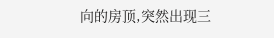向的房顶,突然出现三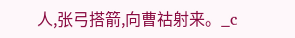人,张弓搭箭,向曹祜射来。_c